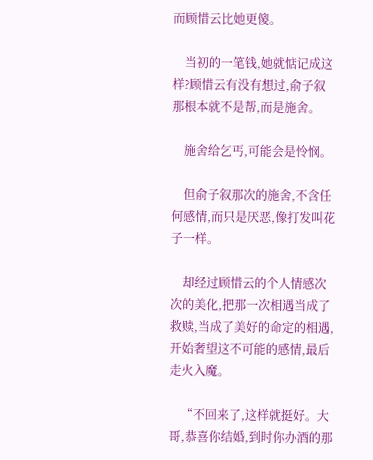而顾惜云比她更傻。

    当初的一笔钱,她就惦记成这样?顾惜云有没有想过,俞子叙那根本就不是帮,而是施舍。

    施舍给乞丐,可能会是怜悯。

    但俞子叙那次的施舍,不含任何感情,而只是厌恶,像打发叫花子一样。

    却经过顾惜云的个人情感次次的美化,把那一次相遇当成了救赎,当成了美好的命定的相遇,开始奢望这不可能的感情,最后走火入魔。

    “不回来了,这样就挺好。大哥,恭喜你结婚,到时你办酒的那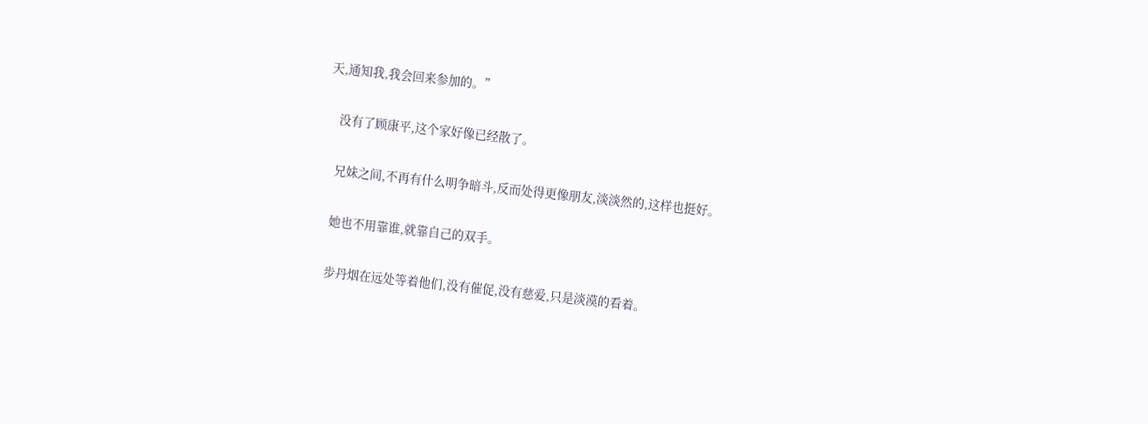天,通知我,我会回来参加的。”

    没有了顾康平,这个家好像已经散了。

    兄妹之间,不再有什么明争暗斗,反而处得更像朋友,淡淡然的,这样也挺好。

    她也不用靠谁,就靠自己的双手。

    步丹烟在远处等着他们,没有催促,没有慈爱,只是淡漠的看着。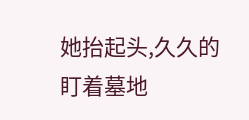她抬起头,久久的盯着墓地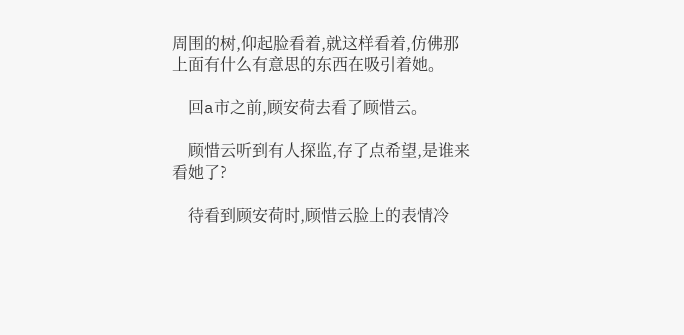周围的树,仰起脸看着,就这样看着,仿佛那上面有什么有意思的东西在吸引着她。

    回a市之前,顾安荷去看了顾惜云。

    顾惜云听到有人探监,存了点希望,是谁来看她了?

    待看到顾安荷时,顾惜云脸上的表情冷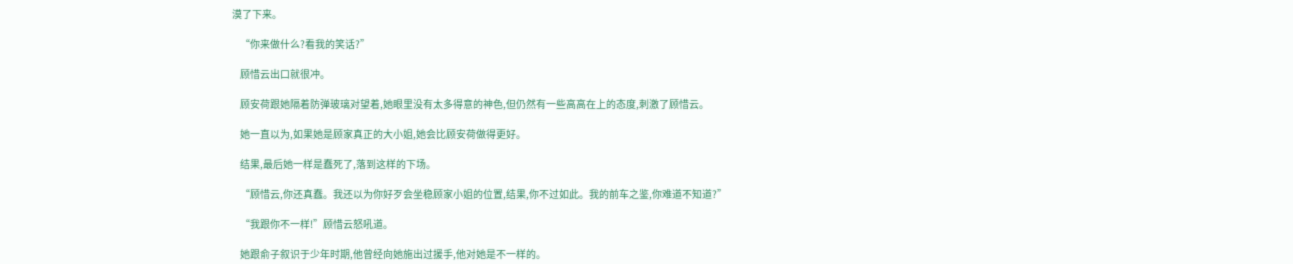漠了下来。

    “你来做什么?看我的笑话?”

    顾惜云出口就很冲。

    顾安荷跟她隔着防弹玻璃对望着,她眼里没有太多得意的神色,但仍然有一些高高在上的态度,刺激了顾惜云。

    她一直以为,如果她是顾家真正的大小姐,她会比顾安荷做得更好。

    结果,最后她一样是蠢死了,落到这样的下场。

    “顾惜云,你还真蠢。我还以为你好歹会坐稳顾家小姐的位置,结果,你不过如此。我的前车之鉴,你难道不知道?”

    “我跟你不一样!”顾惜云怒吼道。

    她跟俞子叙识于少年时期,他曾经向她施出过援手,他对她是不一样的。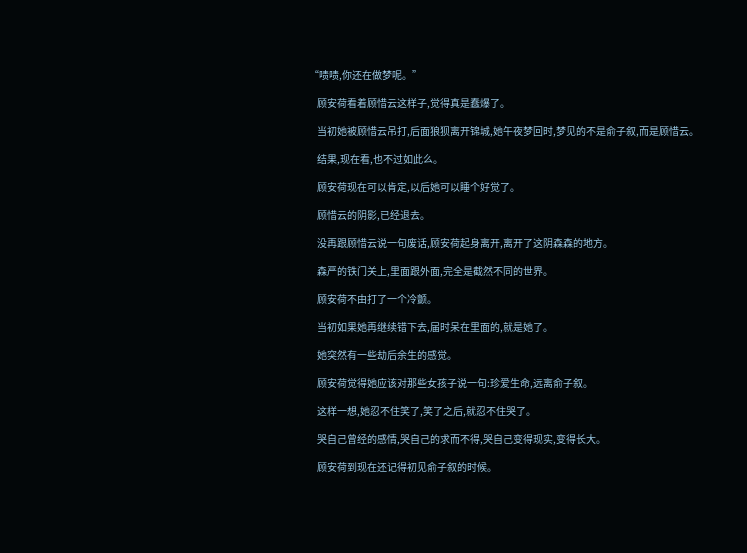“啧啧,你还在做梦呢。”

    顾安荷看着顾惜云这样子,觉得真是蠢爆了。

    当初她被顾惜云吊打,后面狼狈离开锦城,她午夜梦回时,梦见的不是俞子叙,而是顾惜云。

    结果,现在看,也不过如此么。

    顾安荷现在可以肯定,以后她可以睡个好觉了。

    顾惜云的阴影,已经退去。

    没再跟顾惜云说一句废话,顾安荷起身离开,离开了这阴森森的地方。

    森严的铁门关上,里面跟外面,完全是截然不同的世界。

    顾安荷不由打了一个冷颤。

    当初如果她再继续错下去,届时呆在里面的,就是她了。

    她突然有一些劫后余生的感觉。

    顾安荷觉得她应该对那些女孩子说一句:珍爱生命,远离俞子叙。

    这样一想,她忍不住笑了,笑了之后,就忍不住哭了。

    哭自己曾经的感情,哭自己的求而不得,哭自己变得现实,变得长大。

    顾安荷到现在还记得初见俞子叙的时候。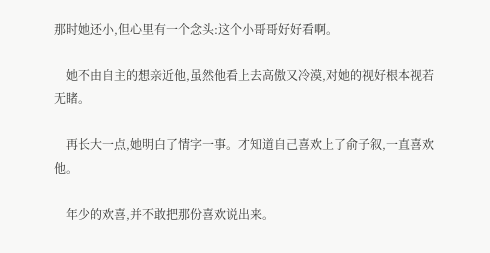那时她还小,但心里有一个念头:这个小哥哥好好看啊。

    她不由自主的想亲近他,虽然他看上去高傲又冷漠,对她的视好根本视若无睹。

    再长大一点,她明白了情字一事。才知道自己喜欢上了俞子叙,一直喜欢他。

    年少的欢喜,并不敢把那份喜欢说出来。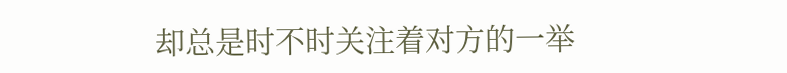却总是时不时关注着对方的一举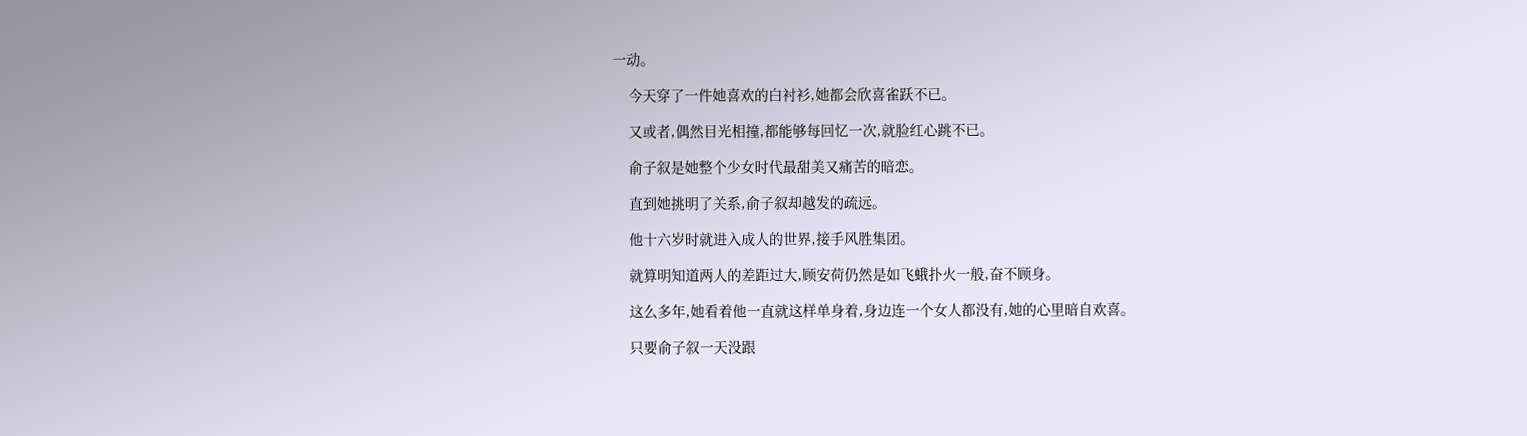一动。

    今天穿了一件她喜欢的白衬衫,她都会欣喜雀跃不已。

    又或者,偶然目光相撞,都能够每回忆一次,就脸红心跳不已。

    俞子叙是她整个少女时代最甜美又痛苦的暗恋。

    直到她挑明了关系,俞子叙却越发的疏远。

    他十六岁时就进入成人的世界,接手风胜集团。

    就算明知道两人的差距过大,顾安荷仍然是如飞蛾扑火一般,奋不顾身。

    这么多年,她看着他一直就这样单身着,身边连一个女人都没有,她的心里暗自欢喜。

    只要俞子叙一天没跟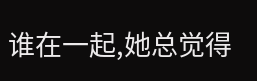谁在一起,她总觉得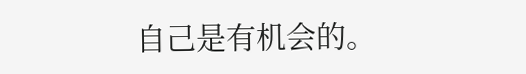自己是有机会的。